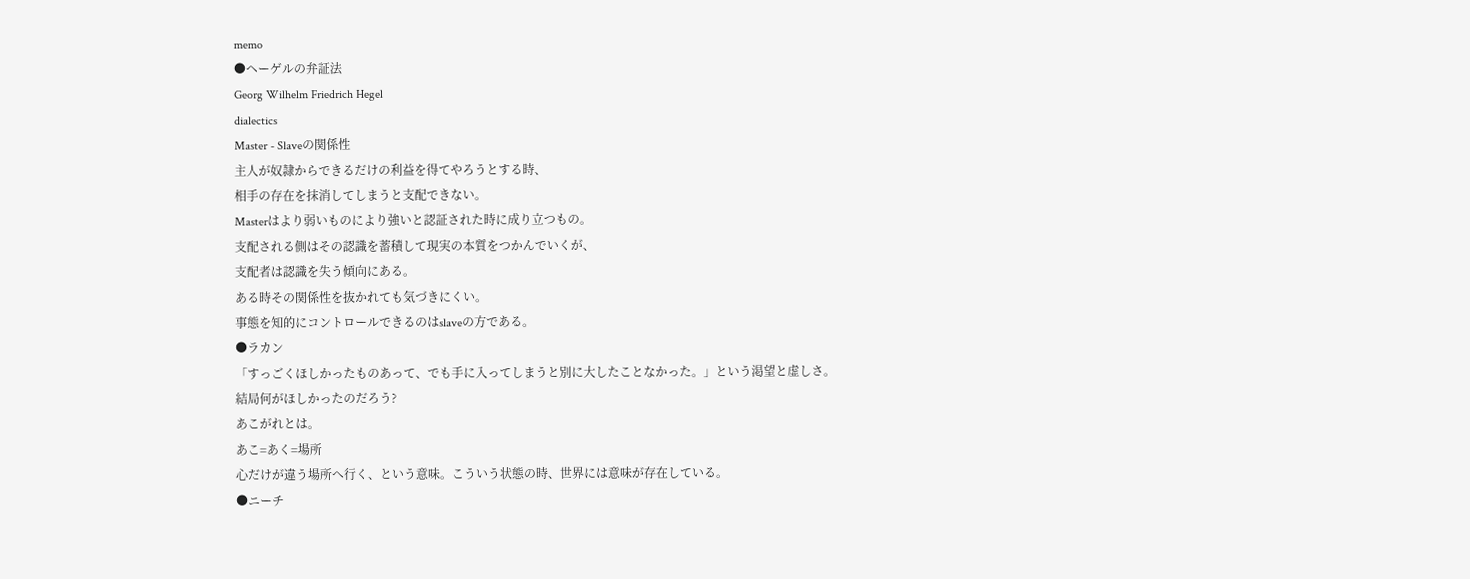memo
●ヘーゲルの弁証法
Georg Wilhelm Friedrich Hegel
dialectics
Master - Slaveの関係性
主人が奴隷からできるだけの利益を得てやろうとする時、
相手の存在を抹消してしまうと支配できない。
Masterはより弱いものにより強いと認証された時に成り立つもの。
支配される側はその認識を蓄積して現実の本質をつかんでいくが、
支配者は認識を失う傾向にある。
ある時その関係性を抜かれても気づきにくい。
事態を知的にコントロールできるのはslaveの方である。
●ラカン
「すっごくほしかったものあって、でも手に入ってしまうと別に大したことなかった。」という渇望と虚しさ。
結局何がほしかったのだろう?
あこがれとは。
あこ=あく=場所
心だけが違う場所へ行く、という意味。こういう状態の時、世界には意味が存在している。
●ニーチ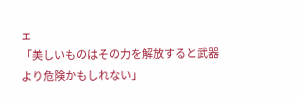ェ
「美しいものはその力を解放すると武器より危険かもしれない」